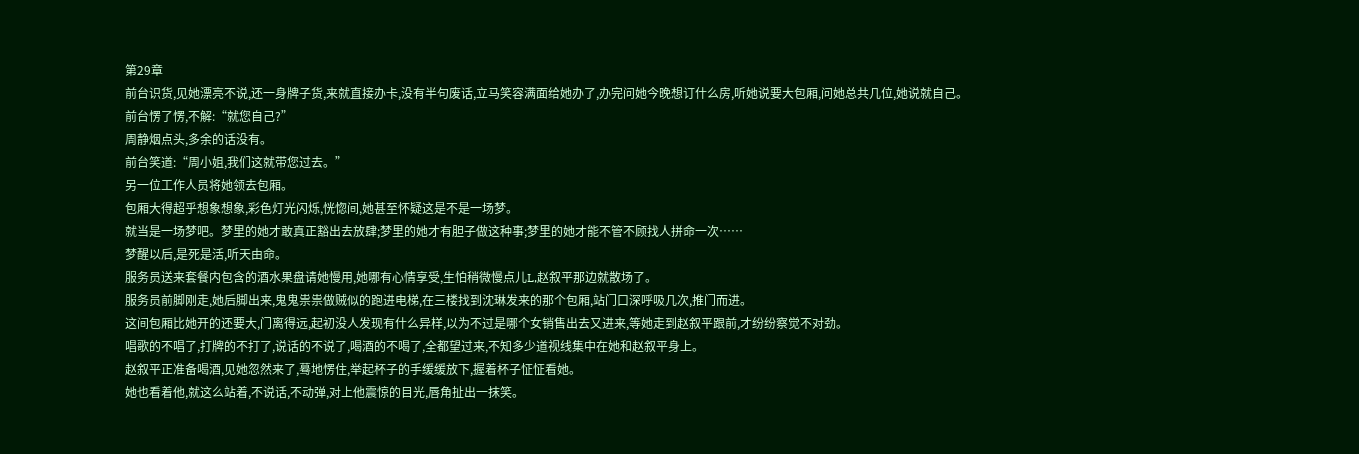第29章
前台识货,见她漂亮不说,还一身牌子货,来就直接办卡,没有半句废话,立马笑容满面给她办了,办完问她今晚想订什么房,听她说要大包厢,问她总共几位,她说就自己。
前台愣了愣,不解:“就您自己?”
周静烟点头,多余的话没有。
前台笑道:“周小姐,我们这就带您过去。”
另一位工作人员将她领去包厢。
包厢大得超乎想象想象,彩色灯光闪烁,恍惚间,她甚至怀疑这是不是一场梦。
就当是一场梦吧。梦里的她才敢真正豁出去放肆;梦里的她才有胆子做这种事;梦里的她才能不管不顾找人拼命一次……
梦醒以后,是死是活,听天由命。
服务员送来套餐内包含的酒水果盘请她慢用,她哪有心情享受,生怕稍微慢点儿L,赵叙平那边就散场了。
服务员前脚刚走,她后脚出来,鬼鬼祟祟做贼似的跑进电梯,在三楼找到沈琳发来的那个包厢,站门口深呼吸几次,推门而进。
这间包厢比她开的还要大,门离得远,起初没人发现有什么异样,以为不过是哪个女销售出去又进来,等她走到赵叙平跟前,才纷纷察觉不对劲。
唱歌的不唱了,打牌的不打了,说话的不说了,喝酒的不喝了,全都望过来,不知多少道视线集中在她和赵叙平身上。
赵叙平正准备喝酒,见她忽然来了,蓦地愣住,举起杯子的手缓缓放下,握着杯子怔怔看她。
她也看着他,就这么站着,不说话,不动弹,对上他震惊的目光,唇角扯出一抹笑。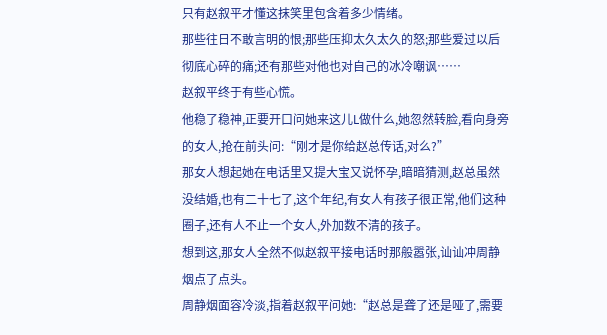只有赵叙平才懂这抹笑里包含着多少情绪。
那些往日不敢言明的恨;那些压抑太久太久的怒;那些爱过以后彻底心碎的痛;还有那些对他也对自己的冰冷嘲讽……
赵叙平终于有些心慌。
他稳了稳神,正要开口问她来这儿L做什么,她忽然转脸,看向身旁的女人,抢在前头问:“刚才是你给赵总传话,对么?”
那女人想起她在电话里又提大宝又说怀孕,暗暗猜测,赵总虽然没结婚,也有二十七了,这个年纪,有女人有孩子很正常,他们这种圈子,还有人不止一个女人,外加数不清的孩子。
想到这,那女人全然不似赵叙平接电话时那般嚣张,讪讪冲周静烟点了点头。
周静烟面容冷淡,指着赵叙平问她:“赵总是聋了还是哑了,需要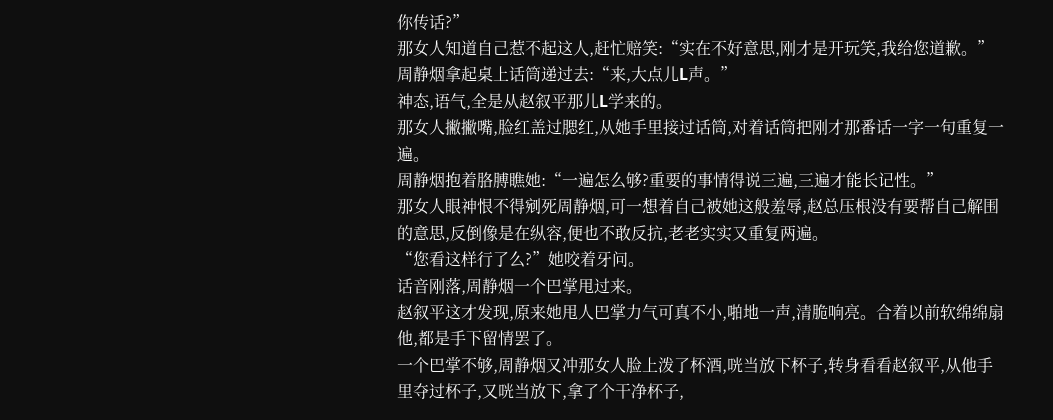你传话?”
那女人知道自己惹不起这人,赶忙赔笑:“实在不好意思,刚才是开玩笑,我给您道歉。”
周静烟拿起桌上话筒递过去:“来,大点儿L声。”
神态,语气,全是从赵叙平那儿L学来的。
那女人撇撇嘴,脸红盖过腮红,从她手里接过话筒,对着话筒把刚才那番话一字一句重复一遍。
周静烟抱着胳膊瞧她:“一遍怎么够?重要的事情得说三遍,三遍才能长记性。”
那女人眼神恨不得剜死周静烟,可一想着自己被她这般羞辱,赵总压根没有要帮自己解围的意思,反倒像是在纵容,便也不敢反抗,老老实实又重复两遍。
“您看这样行了么?”她咬着牙问。
话音刚落,周静烟一个巴掌甩过来。
赵叙平这才发现,原来她甩人巴掌力气可真不小,啪地一声,清脆响亮。合着以前软绵绵扇他,都是手下留情罢了。
一个巴掌不够,周静烟又冲那女人脸上泼了杯酒,咣当放下杯子,转身看看赵叙平,从他手里夺过杯子,又咣当放下,拿了个干净杯子,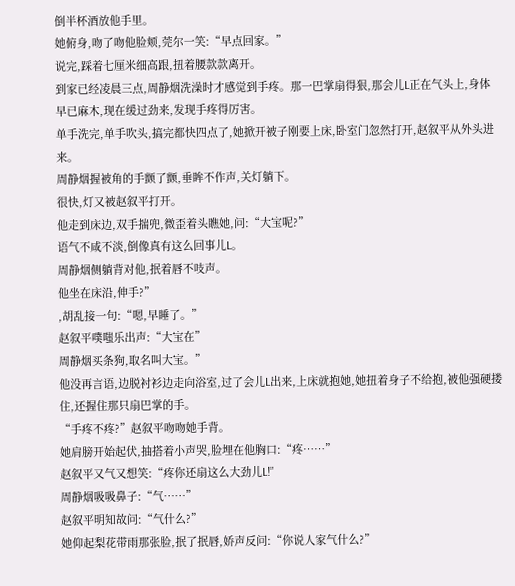倒半杯酒放他手里。
她俯身,吻了吻他脸颊,莞尔一笑:“早点回家。”
说完,踩着七厘米细高跟,扭着腰款款离开。
到家已经凌晨三点,周静烟洗澡时才感觉到手疼。那一巴掌扇得狠,那会儿L正在气头上,身体早已麻木,现在缓过劲来,发现手疼得厉害。
单手洗完,单手吹头,搞完都快四点了,她掀开被子刚要上床,卧室门忽然打开,赵叙平从外头进来。
周静烟握被角的手颤了颤,垂眸不作声,关灯躺下。
很快,灯又被赵叙平打开。
他走到床边,双手揣兜,微歪着头瞧她,问:“大宝呢?”
语气不咸不淡,倒像真有这么回事儿L。
周静烟侧躺背对他,抿着唇不吱声。
他坐在床沿,伸手?”
,胡乱接一句:“嗯,早睡了。”
赵叙平噗嗤乐出声:“大宝在”
周静烟买条狗,取名叫大宝。”
他没再言语,边脱衬衫边走向浴室,过了会儿L出来,上床就抱她,她扭着身子不给抱,被他强硬搂住,还握住那只扇巴掌的手。
“手疼不疼?”赵叙平吻吻她手背。
她肩膀开始起伏,抽搭着小声哭,脸埋在他胸口:“疼……”
赵叙平又气又想笑:“疼你还扇这么大劲儿L!”
周静烟吸吸鼻子:“气……”
赵叙平明知故问:“气什么?”
她仰起梨花带雨那张脸,抿了抿唇,娇声反问:“你说人家气什么?”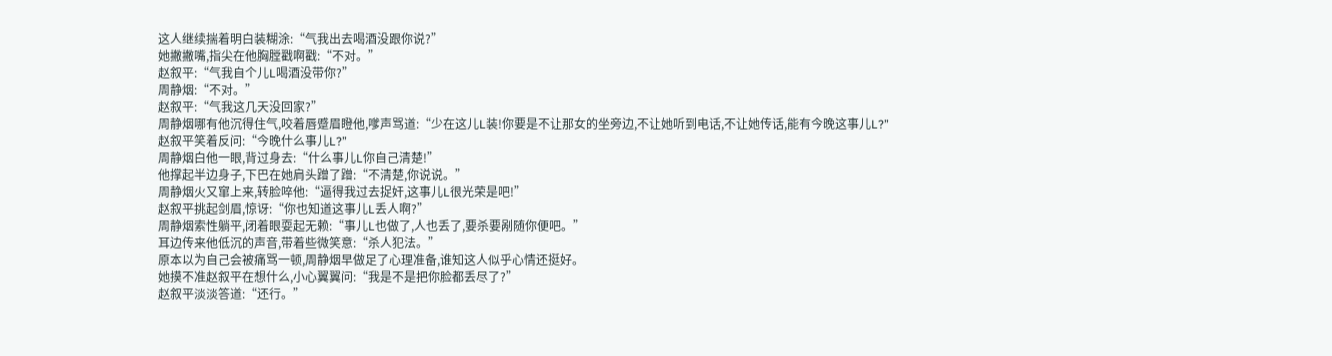这人继续揣着明白装糊涂:“气我出去喝酒没跟你说?”
她撇撇嘴,指尖在他胸膛戳啊戳:“不对。”
赵叙平:“气我自个儿L喝酒没带你?”
周静烟:“不对。”
赵叙平:“气我这几天没回家?”
周静烟哪有他沉得住气,咬着唇蹙眉瞪他,嗲声骂道:“少在这儿L装!你要是不让那女的坐旁边,不让她听到电话,不让她传话,能有今晚这事儿L?”
赵叙平笑着反问:“今晚什么事儿L?”
周静烟白他一眼,背过身去:“什么事儿L你自己清楚!”
他撑起半边身子,下巴在她肩头蹭了蹭:“不清楚,你说说。”
周静烟火又窜上来,转脸啐他:“逼得我过去捉奸,这事儿L很光荣是吧!”
赵叙平挑起剑眉,惊讶:“你也知道这事儿L丢人啊?”
周静烟索性躺平,闭着眼耍起无赖:“事儿L也做了,人也丢了,要杀要剐随你便吧。”
耳边传来他低沉的声音,带着些微笑意:“杀人犯法。”
原本以为自己会被痛骂一顿,周静烟早做足了心理准备,谁知这人似乎心情还挺好。
她摸不准赵叙平在想什么,小心翼翼问:“我是不是把你脸都丢尽了?”
赵叙平淡淡答道:“还行。”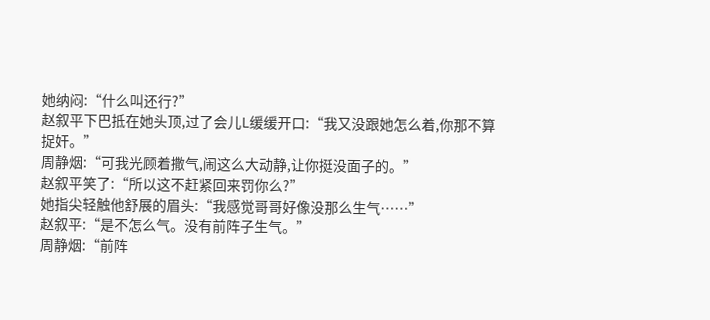她纳闷:“什么叫还行?”
赵叙平下巴抵在她头顶,过了会儿L缓缓开口:“我又没跟她怎么着,你那不算捉奸。”
周静烟:“可我光顾着撒气,闹这么大动静,让你挺没面子的。”
赵叙平笑了:“所以这不赶紧回来罚你么?”
她指尖轻触他舒展的眉头:“我感觉哥哥好像没那么生气……”
赵叙平:“是不怎么气。没有前阵子生气。”
周静烟:“前阵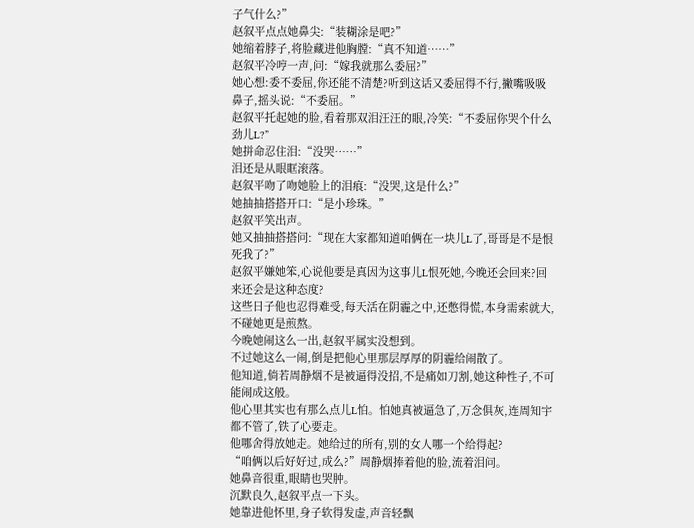子气什么?”
赵叙平点点她鼻尖:“装糊涂是吧?”
她缩着脖子,将脸藏进他胸膛:“真不知道……”
赵叙平冷哼一声,问:“嫁我就那么委屈?”
她心想:委不委屈,你还能不清楚?听到这话又委屈得不行,撇嘴吸吸鼻子,摇头说:“不委屈。”
赵叙平托起她的脸,看着那双泪汪汪的眼,冷笑:“不委屈你哭个什么劲儿L?”
她拼命忍住泪:“没哭……”
泪还是从眼眶滚落。
赵叙平吻了吻她脸上的泪痕:“没哭,这是什么?”
她抽抽搭搭开口:“是小珍珠。”
赵叙平笑出声。
她又抽抽搭搭问:“现在大家都知道咱俩在一块儿L了,哥哥是不是恨死我了?”
赵叙平嫌她笨,心说他要是真因为这事儿L恨死她,今晚还会回来?回来还会是这种态度?
这些日子他也忍得难受,每天活在阴霾之中,还憋得慌,本身需索就大,不碰她更是煎熬。
今晚她闹这么一出,赵叙平属实没想到。
不过她这么一闹,倒是把他心里那层厚厚的阴霾给闹散了。
他知道,倘若周静烟不是被逼得没招,不是痛如刀割,她这种性子,不可能闹成这般。
他心里其实也有那么点儿L怕。怕她真被逼急了,万念俱灰,连周知宇都不管了,铁了心要走。
他哪舍得放她走。她给过的所有,别的女人哪一个给得起?
“咱俩以后好好过,成么?”周静烟捧着他的脸,流着泪问。
她鼻音很重,眼睛也哭肿。
沉默良久,赵叙平点一下头。
她靠进他怀里,身子软得发虚,声音轻飘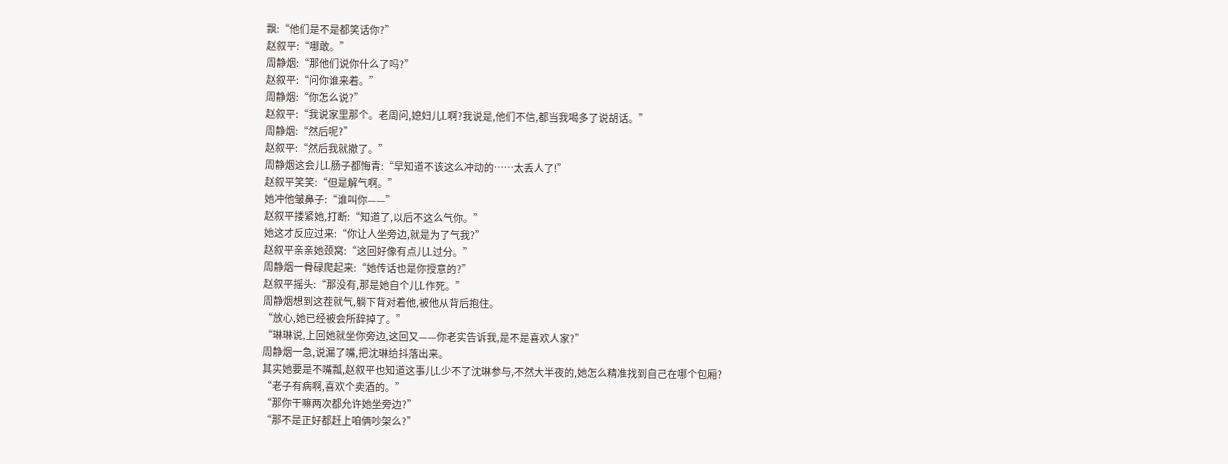飘:“他们是不是都笑话你?”
赵叙平:“哪敢。”
周静烟:“那他们说你什么了吗?”
赵叙平:“问你谁来着。”
周静烟:“你怎么说?”
赵叙平:“我说家里那个。老周问,媳妇儿L啊?我说是,他们不信,都当我喝多了说胡话。”
周静烟:“然后呢?”
赵叙平:“然后我就撤了。”
周静烟这会儿L肠子都悔青:“早知道不该这么冲动的……太丢人了!”
赵叙平笑笑:“但是解气啊。”
她冲他皱鼻子:“谁叫你——”
赵叙平搂紧她,打断:“知道了,以后不这么气你。”
她这才反应过来:“你让人坐旁边,就是为了气我?”
赵叙平亲亲她颈窝:“这回好像有点儿L过分。”
周静烟一骨碌爬起来:“她传话也是你授意的?”
赵叙平摇头:“那没有,那是她自个儿L作死。”
周静烟想到这茬就气,躺下背对着他,被他从背后抱住。
“放心,她已经被会所辞掉了。”
“琳琳说,上回她就坐你旁边,这回又——你老实告诉我,是不是喜欢人家?”
周静烟一急,说漏了嘴,把沈琳给抖落出来。
其实她要是不嘴瓢,赵叙平也知道这事儿L少不了沈琳参与,不然大半夜的,她怎么精准找到自己在哪个包厢?
“老子有病啊,喜欢个卖酒的。”
“那你干嘛两次都允许她坐旁边?”
“那不是正好都赶上咱俩吵架么?”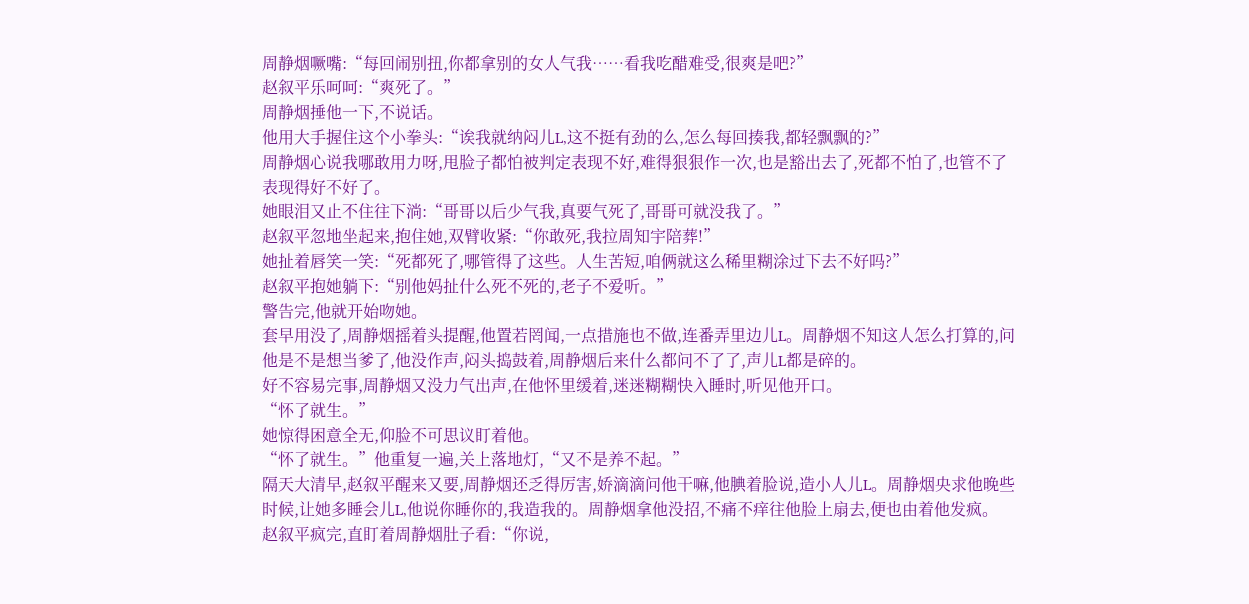周静烟噘嘴:“每回闹别扭,你都拿别的女人气我……看我吃醋难受,很爽是吧?”
赵叙平乐呵呵:“爽死了。”
周静烟捶他一下,不说话。
他用大手握住这个小拳头:“诶我就纳闷儿L,这不挺有劲的么,怎么每回揍我,都轻飘飘的?”
周静烟心说我哪敢用力呀,甩脸子都怕被判定表现不好,难得狠狠作一次,也是豁出去了,死都不怕了,也管不了表现得好不好了。
她眼泪又止不住往下淌:“哥哥以后少气我,真要气死了,哥哥可就没我了。”
赵叙平忽地坐起来,抱住她,双臂收紧:“你敢死,我拉周知宇陪葬!”
她扯着唇笑一笑:“死都死了,哪管得了这些。人生苦短,咱俩就这么稀里糊涂过下去不好吗?”
赵叙平抱她躺下:“别他妈扯什么死不死的,老子不爱听。”
警告完,他就开始吻她。
套早用没了,周静烟摇着头提醒,他置若罔闻,一点措施也不做,连番弄里边儿L。周静烟不知这人怎么打算的,问他是不是想当爹了,他没作声,闷头捣鼓着,周静烟后来什么都问不了了,声儿L都是碎的。
好不容易完事,周静烟又没力气出声,在他怀里缓着,迷迷糊糊快入睡时,听见他开口。
“怀了就生。”
她惊得困意全无,仰脸不可思议盯着他。
“怀了就生。”他重复一遍,关上落地灯,“又不是养不起。”
隔天大清早,赵叙平醒来又要,周静烟还乏得厉害,娇滴滴问他干嘛,他腆着脸说,造小人儿L。周静烟央求他晚些时候,让她多睡会儿L,他说你睡你的,我造我的。周静烟拿他没招,不痛不痒往他脸上扇去,便也由着他发疯。
赵叙平疯完,直盯着周静烟肚子看:“你说,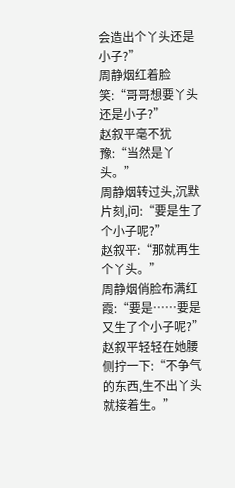会造出个丫头还是小子?”
周静烟红着脸笑:“哥哥想要丫头还是小子?”
赵叙平毫不犹豫:“当然是丫头。”
周静烟转过头,沉默片刻,问:“要是生了个小子呢?”
赵叙平:“那就再生个丫头。”
周静烟俏脸布满红霞:“要是……要是又生了个小子呢?”
赵叙平轻轻在她腰侧拧一下:“不争气的东西,生不出丫头就接着生。”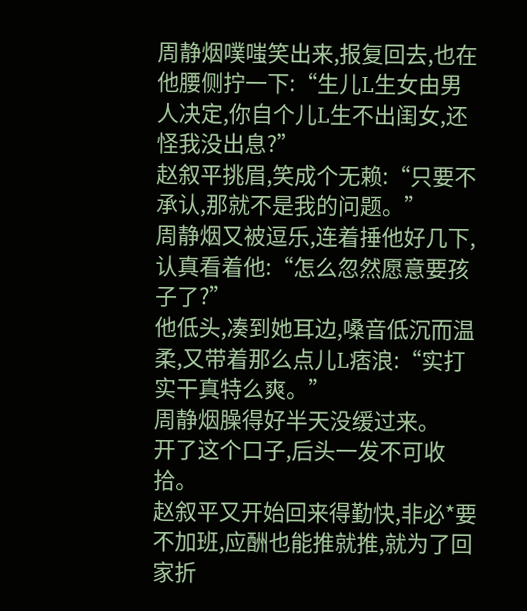周静烟噗嗤笑出来,报复回去,也在他腰侧拧一下:“生儿L生女由男人决定,你自个儿L生不出闺女,还怪我没出息?”
赵叙平挑眉,笑成个无赖:“只要不承认,那就不是我的问题。”
周静烟又被逗乐,连着捶他好几下,认真看着他:“怎么忽然愿意要孩子了?”
他低头,凑到她耳边,嗓音低沉而温柔,又带着那么点儿L痞浪:“实打实干真特么爽。”
周静烟臊得好半天没缓过来。
开了这个口子,后头一发不可收拾。
赵叙平又开始回来得勤快,非必*要不加班,应酬也能推就推,就为了回家折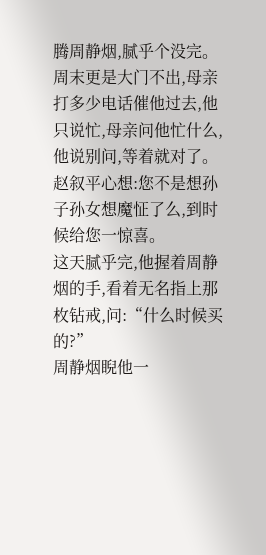腾周静烟,腻乎个没完。
周末更是大门不出,母亲打多少电话催他过去,他只说忙,母亲问他忙什么,他说别问,等着就对了。
赵叙平心想:您不是想孙子孙女想魔怔了么,到时候给您一惊喜。
这天腻乎完,他握着周静烟的手,看着无名指上那枚钻戒,问:“什么时候买的?”
周静烟睨他一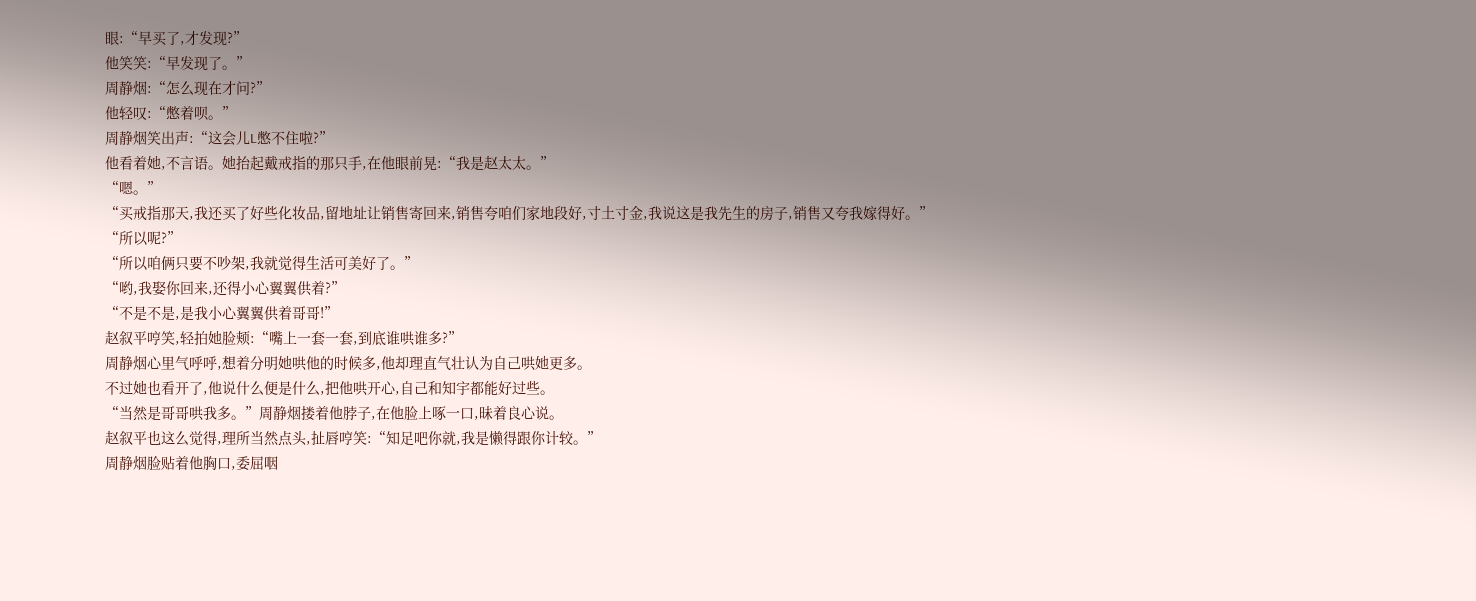眼:“早买了,才发现?”
他笑笑:“早发现了。”
周静烟:“怎么现在才问?”
他轻叹:“憋着呗。”
周静烟笑出声:“这会儿L憋不住啦?”
他看着她,不言语。她抬起戴戒指的那只手,在他眼前晃:“我是赵太太。”
“嗯。”
“买戒指那天,我还买了好些化妆品,留地址让销售寄回来,销售夸咱们家地段好,寸土寸金,我说这是我先生的房子,销售又夸我嫁得好。”
“所以呢?”
“所以咱俩只要不吵架,我就觉得生活可美好了。”
“哟,我娶你回来,还得小心翼翼供着?”
“不是不是,是我小心翼翼供着哥哥!”
赵叙平哼笑,轻拍她脸颊:“嘴上一套一套,到底谁哄谁多?”
周静烟心里气呼呼,想着分明她哄他的时候多,他却理直气壮认为自己哄她更多。
不过她也看开了,他说什么便是什么,把他哄开心,自己和知宇都能好过些。
“当然是哥哥哄我多。”周静烟搂着他脖子,在他脸上啄一口,昧着良心说。
赵叙平也这么觉得,理所当然点头,扯唇哼笑:“知足吧你就,我是懒得跟你计较。”
周静烟脸贴着他胸口,委屈咽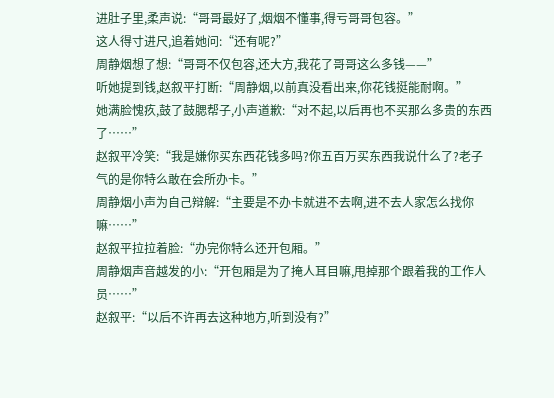进肚子里,柔声说:“哥哥最好了,烟烟不懂事,得亏哥哥包容。”
这人得寸进尺,追着她问:“还有呢?”
周静烟想了想:“哥哥不仅包容,还大方,我花了哥哥这么多钱——”
听她提到钱,赵叙平打断:“周静烟,以前真没看出来,你花钱挺能耐啊。”
她满脸愧疚,鼓了鼓腮帮子,小声道歉:“对不起,以后再也不买那么多贵的东西了……”
赵叙平冷笑:“我是嫌你买东西花钱多吗?你五百万买东西我说什么了?老子气的是你特么敢在会所办卡。”
周静烟小声为自己辩解:“主要是不办卡就进不去啊,进不去人家怎么找你嘛……”
赵叙平拉拉着脸:“办完你特么还开包厢。”
周静烟声音越发的小:“开包厢是为了掩人耳目嘛,甩掉那个跟着我的工作人员……”
赵叙平:“以后不许再去这种地方,听到没有?”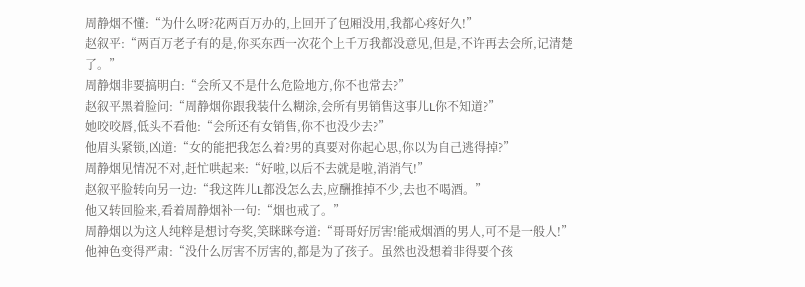周静烟不懂:“为什么呀?花两百万办的,上回开了包厢没用,我都心疼好久!”
赵叙平:“两百万老子有的是,你买东西一次花个上千万我都没意见,但是,不许再去会所,记清楚了。”
周静烟非要搞明白:“会所又不是什么危险地方,你不也常去?”
赵叙平黑着脸问:“周静烟你跟我装什么糊涂,会所有男销售这事儿L你不知道?”
她咬咬唇,低头不看他:“会所还有女销售,你不也没少去?”
他眉头紧锁,凶道:“女的能把我怎么着?男的真要对你起心思,你以为自己逃得掉?”
周静烟见情况不对,赶忙哄起来:“好啦,以后不去就是啦,消消气!”
赵叙平脸转向另一边:“我这阵儿L都没怎么去,应酬推掉不少,去也不喝酒。”
他又转回脸来,看着周静烟补一句:“烟也戒了。”
周静烟以为这人纯粹是想讨夸奖,笑眯眯夸道:“哥哥好厉害!能戒烟酒的男人,可不是一般人!”
他神色变得严肃:“没什么厉害不厉害的,都是为了孩子。虽然也没想着非得要个孩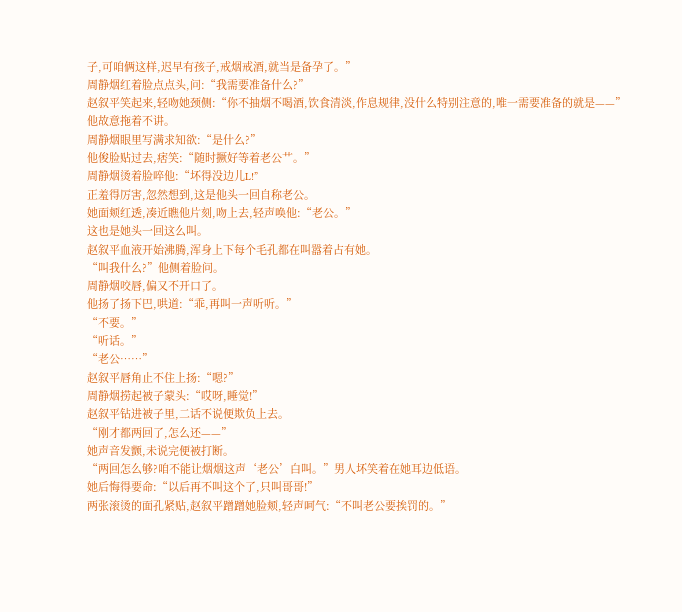子,可咱俩这样,迟早有孩子,戒烟戒酒,就当是备孕了。”
周静烟红着脸点点头,问:“我需要准备什么?”
赵叙平笑起来,轻吻她颈侧:“你不抽烟不喝酒,饮食清淡,作息规律,没什么特别注意的,唯一需要准备的就是——”
他故意拖着不讲。
周静烟眼里写满求知欲:“是什么?”
他俊脸贴过去,痞笑:“随时撅好等着老公艹。”
周静烟烫着脸啐他:“坏得没边儿L!”
正羞得厉害,忽然想到,这是他头一回自称老公。
她面颊红透,凑近瞧他片刻,吻上去,轻声唤他:“老公。”
这也是她头一回这么叫。
赵叙平血液开始沸腾,浑身上下每个毛孔都在叫嚣着占有她。
“叫我什么?”他侧着脸问。
周静烟咬唇,偏又不开口了。
他扬了扬下巴,哄道:“乖,再叫一声听听。”
“不要。”
“听话。”
“老公……”
赵叙平唇角止不住上扬:“嗯?”
周静烟捞起被子蒙头:“哎呀,睡觉!”
赵叙平钻进被子里,二话不说便欺负上去。
“刚才都两回了,怎么还——”
她声音发颤,未说完便被打断。
“两回怎么够?咱不能让烟烟这声‘老公’白叫。”男人坏笑着在她耳边低语。
她后悔得要命:“以后再不叫这个了,只叫哥哥!”
两张滚烫的面孔紧贴,赵叙平蹭蹭她脸颊,轻声呵气:“不叫老公要挨罚的。”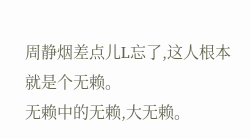周静烟差点儿L忘了,这人根本就是个无赖。
无赖中的无赖,大无赖。